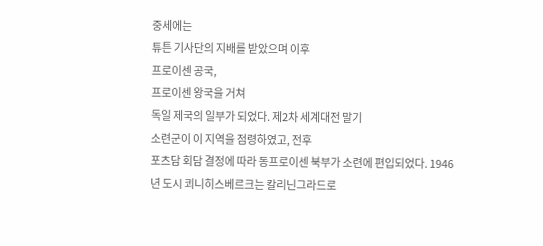중세에는
튜튼 기사단의 지배를 받았으며 이후
프로이센 공국,
프로이센 왕국을 거쳐
독일 제국의 일부가 되었다. 제2차 세계대전 말기
소련군이 이 지역을 점령하였고, 전후
포츠담 회담 결정에 따라 동프로이센 북부가 소련에 편입되었다. 1946년 도시 쾨니히스베르크는 칼리닌그라드로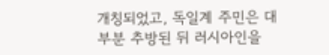개칭되었고, 독일계 주민은 대부분 추방된 뒤 러시아인을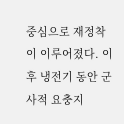중심으로 재정착이 이루어졌다. 이후 냉전기 동안 군사적 요충지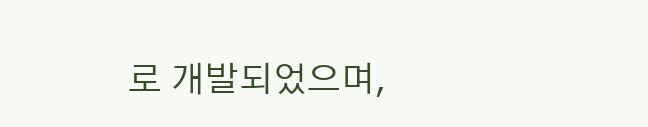로 개발되었으며,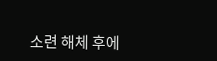소련 해체 후에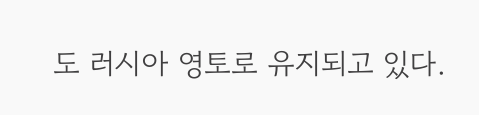도 러시아 영토로 유지되고 있다.